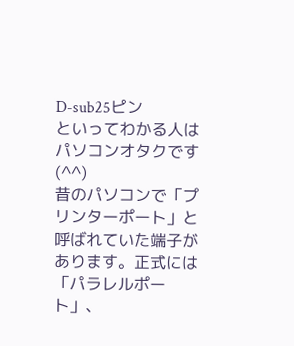D-sub25ピン
といってわかる人はパソコンオタクです(^^)
昔のパソコンで「プリンターポート」と呼ばれていた端子があります。正式には「パラレルポート」、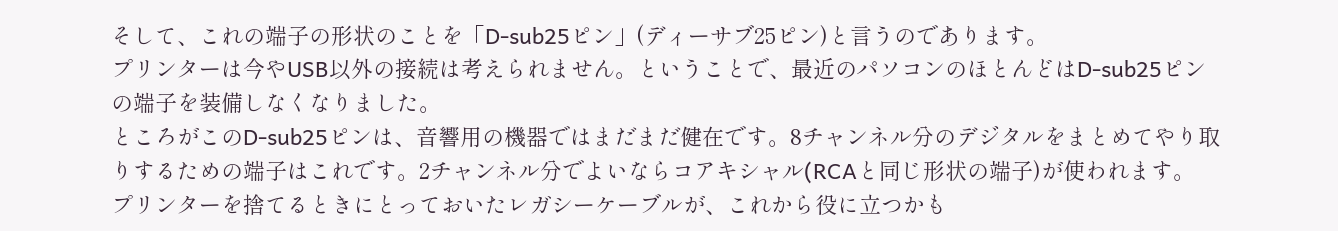そして、これの端子の形状のことを「D-sub25ピン」(ディーサブ25ピン)と言うのであります。
プリンターは今やUSB以外の接続は考えられません。ということで、最近のパソコンのほとんどはD-sub25ピンの端子を装備しなくなりました。
ところがこのD-sub25ピンは、音響用の機器ではまだまだ健在です。8チャンネル分のデジタルをまとめてやり取りするための端子はこれです。2チャンネル分でよいならコアキシャル(RCAと同じ形状の端子)が使われます。
プリンターを捨てるときにとっておいたレガシーケーブルが、これから役に立つかも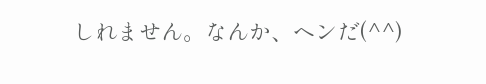しれません。なんか、ヘンだ(^^)